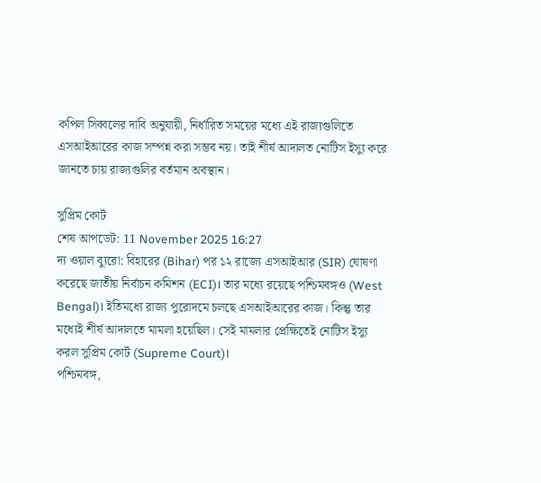কপিল সিব্বলের দাবি অনুযায়ী, নির্ধারিত সময়ের মধ্যে এই রাজ্যগুলিতে এসআইআরের কাজ সম্পন্ন করা সম্ভব নয়। তাই শীর্ষ আদালত নোটিস ইস্যু করে জানতে চায় রাজ্যগুলির বর্তমান অবস্থান।

সুপ্রিম কোর্ট
শেষ আপডেট: 11 November 2025 16:27
দ্য ওয়াল ব্যুরো: বিহারের (Bihar) পর ১২ রাজ্যে এসআইআর (SIR) ঘোষণা করেছে জাতীয় নির্বাচন কমিশন (ECI)। তার মধ্যে রয়েছে পশ্চিমবঙ্গও (West Bengal)। ইতিমধ্যে রাজ্য পুরোদমে চলছে এসআইআরের কাজ। কিন্তু তার মধ্যেই শীর্ষ আদালতে মামলা হয়েছিল। সেই মামলার প্রেক্ষিতেই নোটিস ইস্যু করল সুপ্রিম কোর্ট (Supreme Court)।
পশ্চিমবঙ্গ,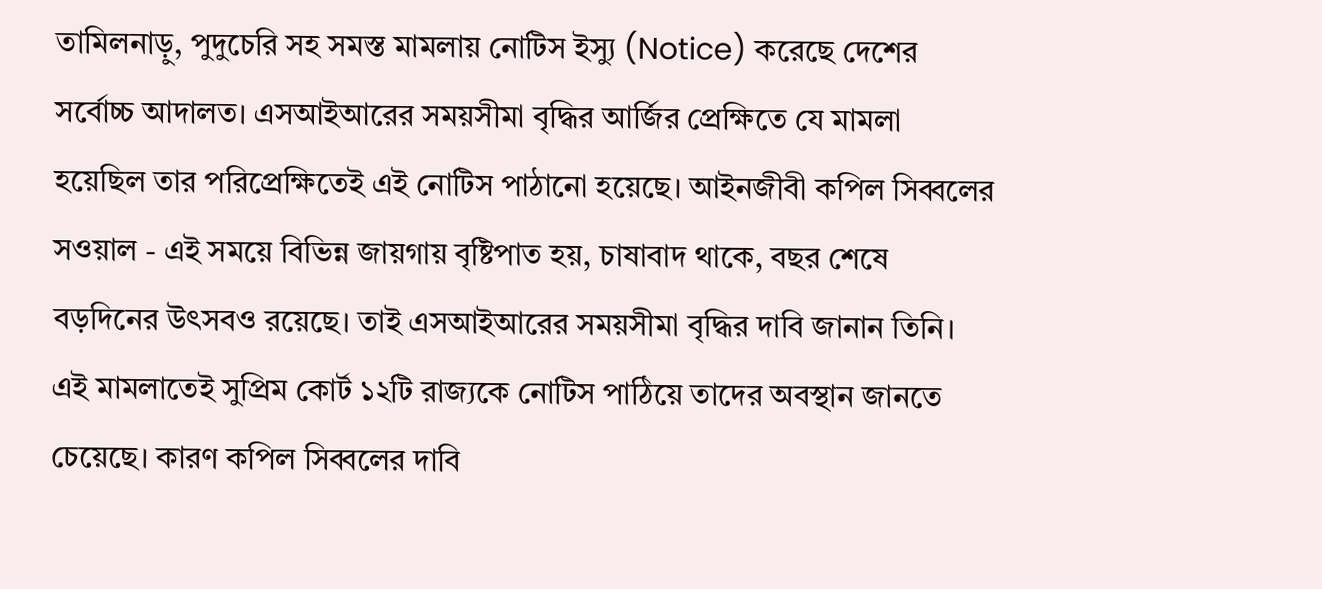তামিলনাড়ু, পুদুচেরি সহ সমস্ত মামলায় নোটিস ইস্যু (Notice) করেছে দেশের সর্বোচ্চ আদালত। এসআইআরের সময়সীমা বৃদ্ধির আর্জির প্রেক্ষিতে যে মামলা হয়েছিল তার পরিপ্রেক্ষিতেই এই নোটিস পাঠানো হয়েছে। আইনজীবী কপিল সিব্বলের সওয়াল - এই সময়ে বিভিন্ন জায়গায় বৃষ্টিপাত হয়, চাষাবাদ থাকে, বছর শেষে বড়দিনের উৎসবও রয়েছে। তাই এসআইআরের সময়সীমা বৃদ্ধির দাবি জানান তিনি।
এই মামলাতেই সুপ্রিম কোর্ট ১২টি রাজ্যকে নোটিস পাঠিয়ে তাদের অবস্থান জানতে চেয়েছে। কারণ কপিল সিব্বলের দাবি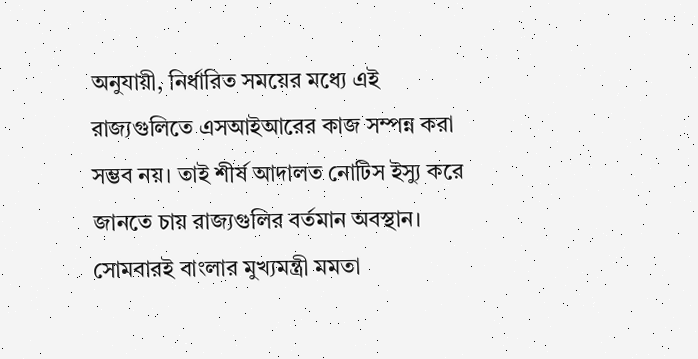অনুযায়ী, নির্ধারিত সময়ের মধ্যে এই রাজ্যগুলিতে এসআইআরের কাজ সম্পন্ন করা সম্ভব নয়। তাই শীর্ষ আদালত নোটিস ইস্যু করে জানতে চায় রাজ্যগুলির বর্তমান অবস্থান।
সোমবারই বাংলার মুখ্যমন্ত্রী মমতা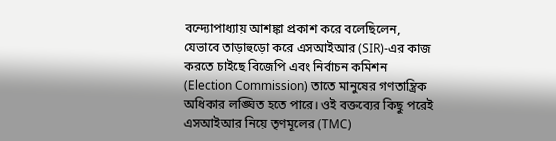বন্দ্যোপাধ্যায় আশঙ্কা প্রকাশ করে বলেছিলেন, যেভাবে তাড়াহুড়ো করে এসআইআর (SIR)-এর কাজ করতে চাইছে বিজেপি এবং নির্বাচন কমিশন (Election Commission) তাতে মানুষের গণতান্ত্রিক অধিকার লঙ্ঘিত হতে পারে। ওই বক্তব্যের কিছু পরেই এসআইআর নিয়ে তৃণমূলের (TMC)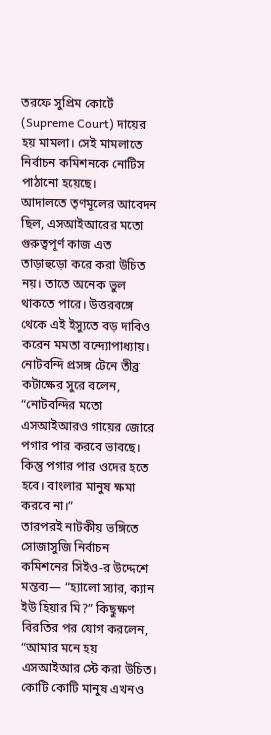তরফে সুপ্রিম কোর্টে (Supreme Court) দায়ের হয় মামলা। সেই মামলাতে নির্বাচন কমিশনকে নোটিস পাঠানো হয়েছে।
আদালতে তৃণমূলের আবেদন ছিল, এসআইআরের মতো গুরুত্বপূর্ণ কাজ এত তাড়াহুড়ো করে করা উচিত নয়। তাতে অনেক ভুল থাকতে পারে। উত্তরবঙ্গে থেকে এই ইস্যুতে বড় দাবিও করেন মমতা বন্দ্যোপাধ্যায়। নোটবন্দি প্রসঙ্গ টেনে তীব্র কটাক্ষের সুরে বলেন, “নোটবন্দির মতো এসআইআরও গায়ের জোরে পগার পার করবে ভাবছে। কিন্তু পগার পার ওদের হতে হবে। বাংলার মানুষ ক্ষমা করবে না।”
তারপরই নাটকীয় ভঙ্গিতে সোজাসুজি নির্বাচন কমিশনের সিইও-র উদ্দেশে মন্তব্য— “হ্যালো স্যার, ক্যান ইউ হিয়ার মি?” কিছুক্ষণ বিরতির পর যোগ করলেন, “আমার মনে হয় এসআইআর স্টে করা উচিত। কোটি কোটি মানুষ এখনও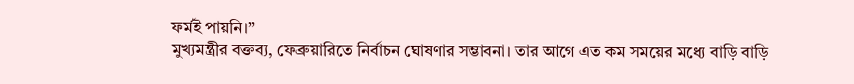ফর্মই পায়নি।”
মুখ্যমন্ত্রীর বক্তব্য, ফেব্রুয়ারিতে নির্বাচন ঘোষণার সম্ভাবনা। তার আগে এত কম সময়ের মধ্যে বাড়ি বাড়ি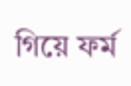গিয়ে ফর্ম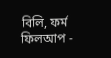বিলি, ফর্ম ফিলআপ -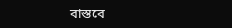বাস্তবে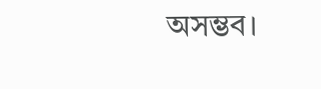অসম্ভব।